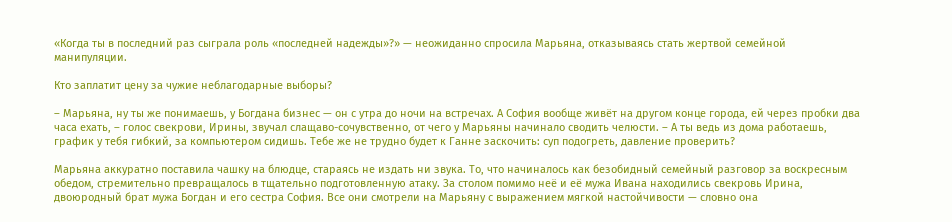«Когда ты в последний раз сыграла роль «последней надежды»?» — неожиданно спросила Марьяна, отказываясь стать жертвой семейной манипуляции.

Кто заплатит цену за чужие неблагодарные выборы?

– Марьяна, ну ты же понимаешь, у Богдана бизнес — он с утра до ночи на встречах. А София вообще живёт на другом конце города, ей через пробки два часа ехать, – голос свекрови, Ирины, звучал слащаво-сочувственно, от чего у Марьяны начинало сводить челюсти. – А ты ведь из дома работаешь, график у тебя гибкий, за компьютером сидишь. Тебе же не трудно будет к Ганне заскочить: суп подогреть, давление проверить?

Марьяна аккуратно поставила чашку на блюдце, стараясь не издать ни звука. То, что начиналось как безобидный семейный разговор за воскресным обедом, стремительно превращалось в тщательно подготовленную атаку. За столом помимо неё и её мужа Ивана находились свекровь Ирина, двоюродный брат мужа Богдан и его сестра София. Все они смотрели на Марьяну с выражением мягкой настойчивости — словно она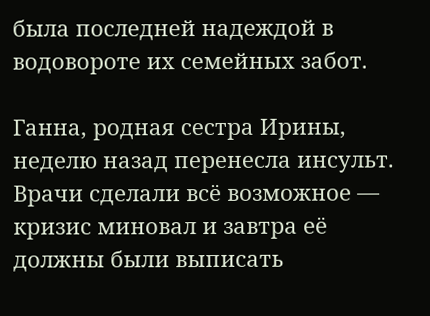была последней надеждой в водовороте их семейных забот.

Ганна, родная сестра Ирины, неделю назад перенесла инсульт. Врачи сделали всё возможное — кризис миновал и завтра её должны были выписать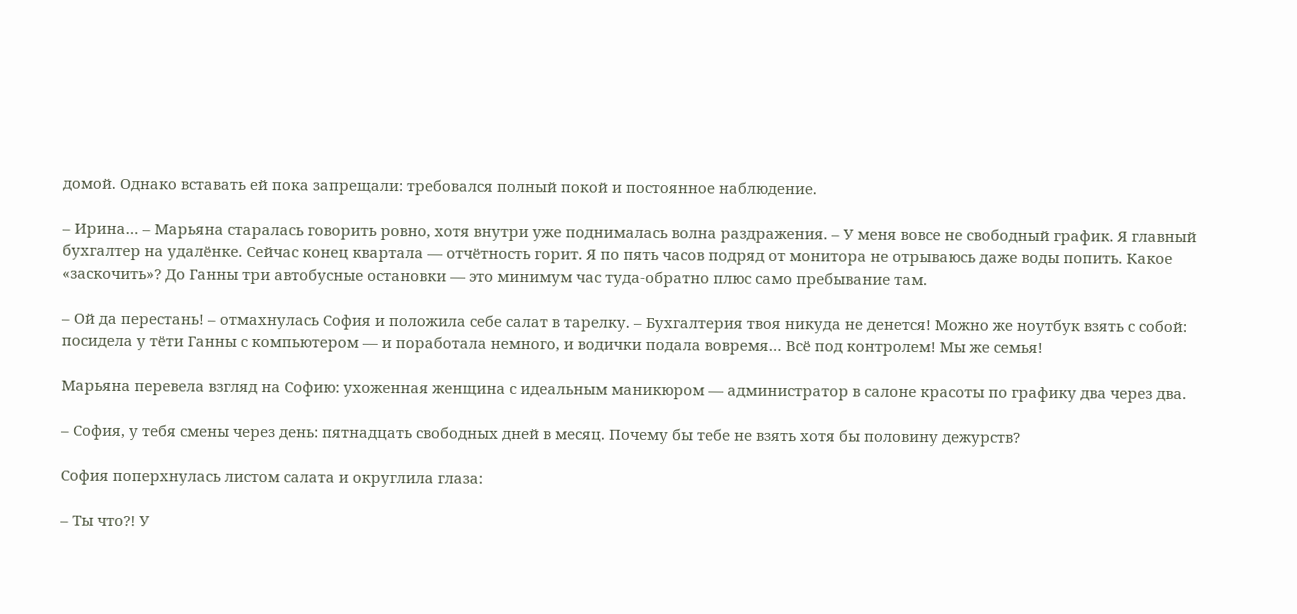домой. Однако вставать ей пока запрещали: требовался полный покой и постоянное наблюдение.

– Ирина… – Марьяна старалась говорить ровно, хотя внутри уже поднималась волна раздражения. – У меня вовсе не свободный график. Я главный бухгалтер на удалёнке. Сейчас конец квартала — отчётность горит. Я по пять часов подряд от монитора не отрываюсь даже воды попить. Какое «заскочить»? До Ганны три автобусные остановки — это минимум час туда-обратно плюс само пребывание там.

– Ой да перестань! – отмахнулась София и положила себе салат в тарелку. – Бухгалтерия твоя никуда не денется! Можно же ноутбук взять с собой: посидела у тёти Ганны с компьютером — и поработала немного, и водички подала вовремя… Всё под контролем! Мы же семья!

Марьяна перевела взгляд на Софию: ухоженная женщина с идеальным маникюром — администратор в салоне красоты по графику два через два.

– София, у тебя смены через день: пятнадцать свободных дней в месяц. Почему бы тебе не взять хотя бы половину дежурств?

София поперхнулась листом салата и округлила глаза:

– Ты что?! У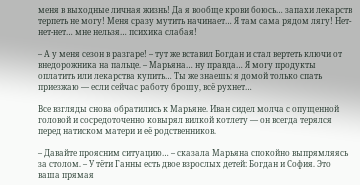меня в выходные личная жизнь! Да я вообще крови боюсь… запахи лекарств терпеть не могу! Меня сразу мутить начинает… Я там сама рядом лягу! Нет-нет-нет… мне нельзя… психика слабая!

– А у меня сезон в разгаре! – тут же вставил Богдан и стал вертеть ключи от внедорожника на пальце. – Марьяна… ну правда… Я могу продукты оплатить или лекарства купить… Ты же знаешь: я домой только спать приезжаю — если сейчас работу брошу, всё рухнет…

Все взгляды снова обратились к Марьяне. Иван сидел молча с опущенной головой и сосредоточенно ковырял вилкой котлету — он всегда терялся перед натиском матери и её родственников.

– Давайте проясним ситуацию… – сказала Марьяна спокойно выпрямляясь за столом. – У тёти Ганны есть двое взрослых детей: Богдан и София. Это ваша прямая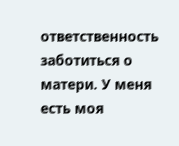ответственность заботиться о матери. У меня есть моя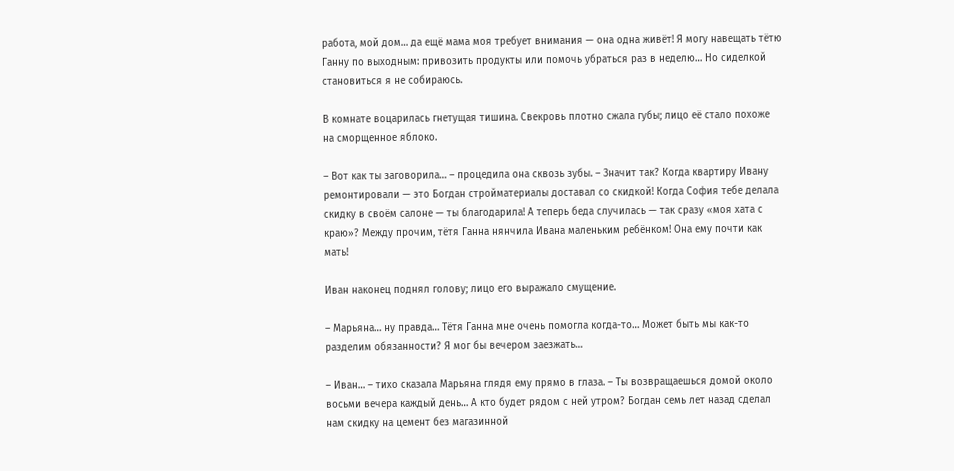работа, мой дом… да ещё мама моя требует внимания — она одна живёт! Я могу навещать тётю Ганну по выходным: привозить продукты или помочь убраться раз в неделю… Но сиделкой становиться я не собираюсь.

В комнате воцарилась гнетущая тишина. Свекровь плотно сжала губы; лицо её стало похоже на сморщенное яблоко.

– Вот как ты заговорила… – процедила она сквозь зубы. – Значит так? Когда квартиру Ивану ремонтировали — это Богдан стройматериалы доставал со скидкой! Когда София тебе делала скидку в своём салоне — ты благодарила! А теперь беда случилась — так сразу «моя хата с краю»? Между прочим, тётя Ганна нянчила Ивана маленьким ребёнком! Она ему почти как мать!

Иван наконец поднял голову; лицо его выражало смущение.

– Марьяна… ну правда… Тётя Ганна мне очень помогла когда-то… Может быть мы как-то разделим обязанности? Я мог бы вечером заезжать…

– Иван… – тихо сказала Марьяна глядя ему прямо в глаза. – Ты возвращаешься домой около восьми вечера каждый день… А кто будет рядом с ней утром? Богдан семь лет назад сделал нам скидку на цемент без магазинной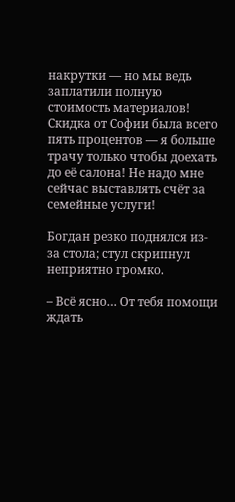накрутки — но мы ведь заплатили полную стоимость материалов! Скидка от Софии была всего пять процентов — я больше трачу только чтобы доехать до её салона! Не надо мне сейчас выставлять счёт за семейные услуги!

Богдан резко поднялся из-за стола; стул скрипнул неприятно громко.

– Всё ясно… От тебя помощи ждать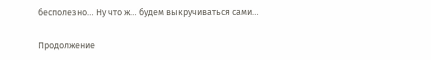бесполезно… Ну что ж… будем выкручиваться сами…

Продолжение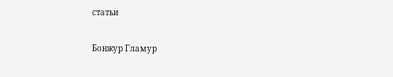статьи

Бонжур Гламур